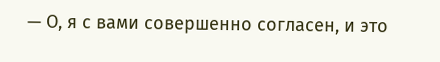— О, я с вами совершенно согласен, и это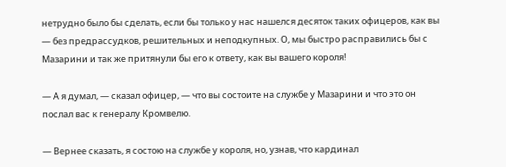нетрудно было бы сделать, если бы только у нас нашелся десяток таких офицеров, как вы — без предрассудков, решительных и неподкупных. О, мы быстро расправились бы с Мазарини и так же притянули бы его к ответу, как вы вашего короля!

— А я думал, — сказал офицер, — что вы состоите на службе у Мазарини и что это он послал вас к генералу Кромвелю.

— Вернее сказать, я состою на службе у короля, но, узнав, что кардинал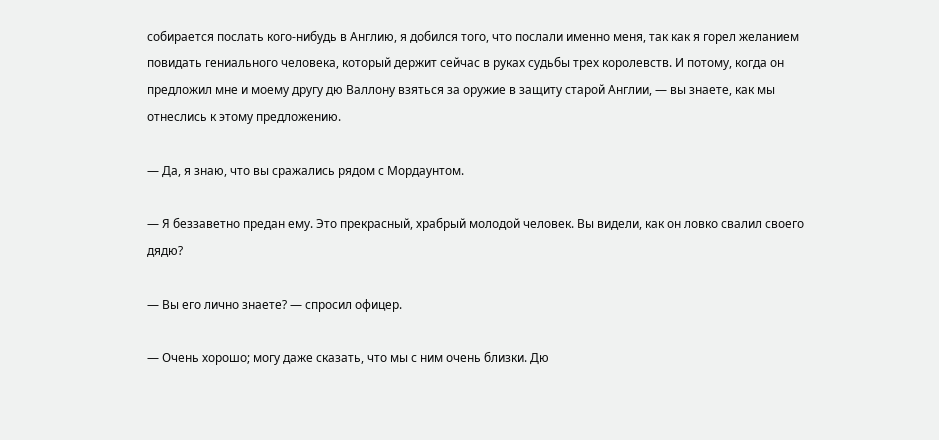собирается послать кого-нибудь в Англию, я добился того, что послали именно меня, так как я горел желанием повидать гениального человека, который держит сейчас в руках судьбы трех королевств. И потому, когда он предложил мне и моему другу дю Валлону взяться за оружие в защиту старой Англии, — вы знаете, как мы отнеслись к этому предложению.

— Да, я знаю, что вы сражались рядом с Мордаунтом.

— Я беззаветно предан ему. Это прекрасный, храбрый молодой человек. Вы видели, как он ловко свалил своего дядю?

— Вы его лично знаете? — спросил офицер.

— Очень хорошо; могу даже сказать, что мы с ним очень близки. Дю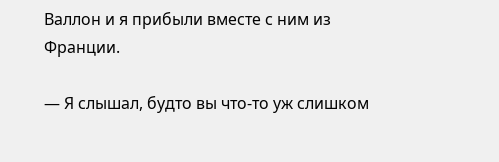Валлон и я прибыли вместе с ним из Франции.

— Я слышал, будто вы что-то уж слишком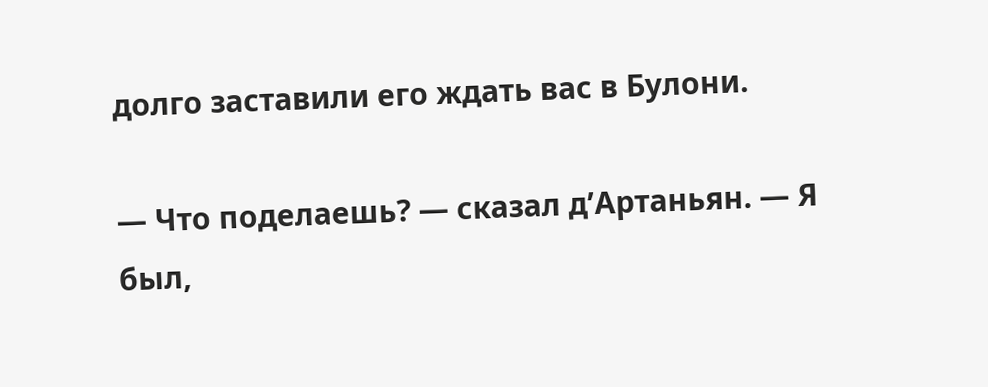долго заставили его ждать вас в Булони.

— Что поделаешь? — сказал д’Артаньян. — Я был,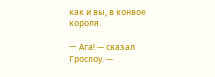как и вы, в конвое короля.

— Aга! — сказал Грослоу. —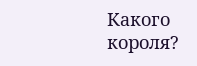Какого короля?